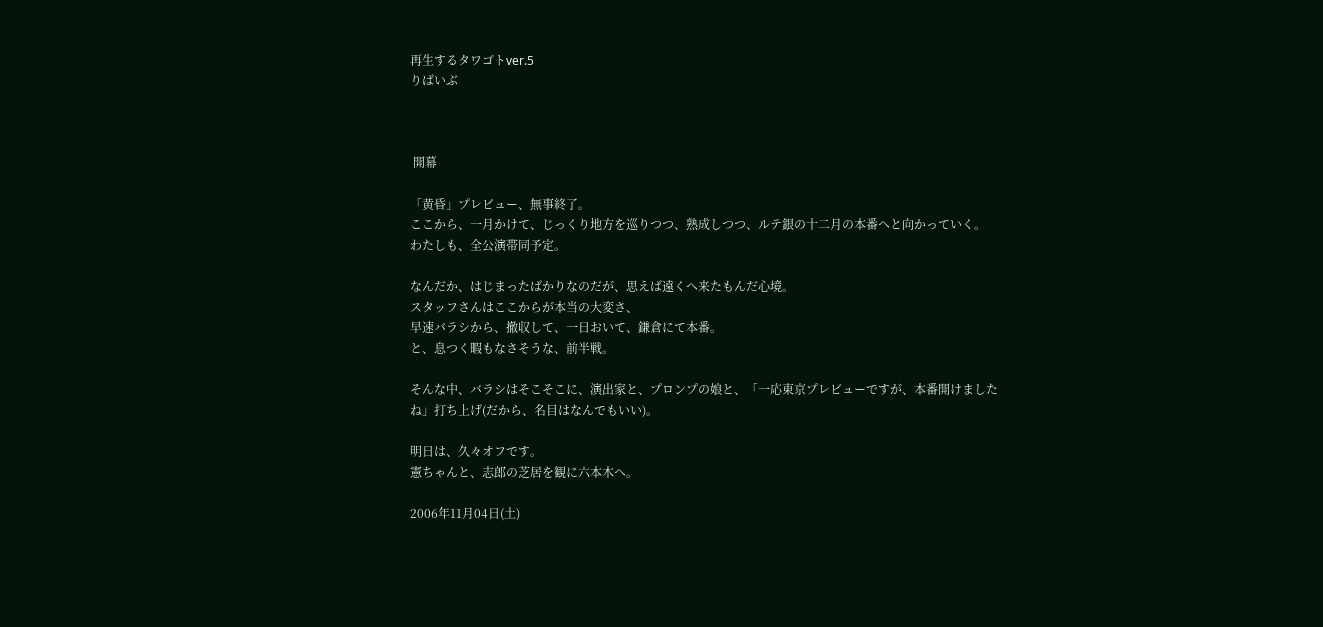再生するタワゴトver.5
りばいぶ



 開幕

「黄昏」プレビュー、無事終了。
ここから、一月かけて、じっくり地方を巡りつつ、熟成しつつ、ルテ銀の十二月の本番へと向かっていく。
わたしも、全公演帯同予定。

なんだか、はじまったばかりなのだが、思えば遠くへ来たもんだ心境。
スタッフさんはここからが本当の大変さ、
早速バラシから、撤収して、一日おいて、鎌倉にて本番。
と、息つく暇もなさそうな、前半戦。

そんな中、バラシはそこそこに、演出家と、プロンプの娘と、「一応東京プレビューですが、本番開けましたね」打ち上げ(だから、名目はなんでもいい)。

明日は、久々オフです。
憲ちゃんと、志郎の芝居を観に六本木へ。

2006年11月04日(土)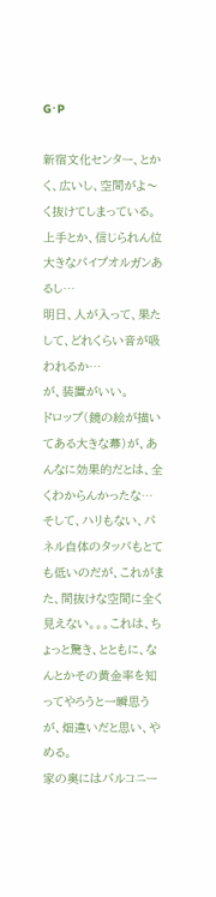G・P

新宿文化センター、とかく、広いし、空間がよ〜く抜けてしまっている。
上手とか、信じられん位大きなパイプオルガンあるし…
明日、人が入って、果たして、どれくらい音が吸われるか…
が、装置がいい。
ドロップ(鏡の絵が描いてある大きな幕)が、あんなに効果的だとは、全くわからんかったな…
そして、ハリもない、パネル自体のタッパもとても低いのだが、これがまた、間抜けな空間に全く見えない。。。これは、ちょっと驚き、とともに、なんとかその黄金率を知ってやろうと一瞬思うが、畑違いだと思い、やめる。
家の奥にはバルコニー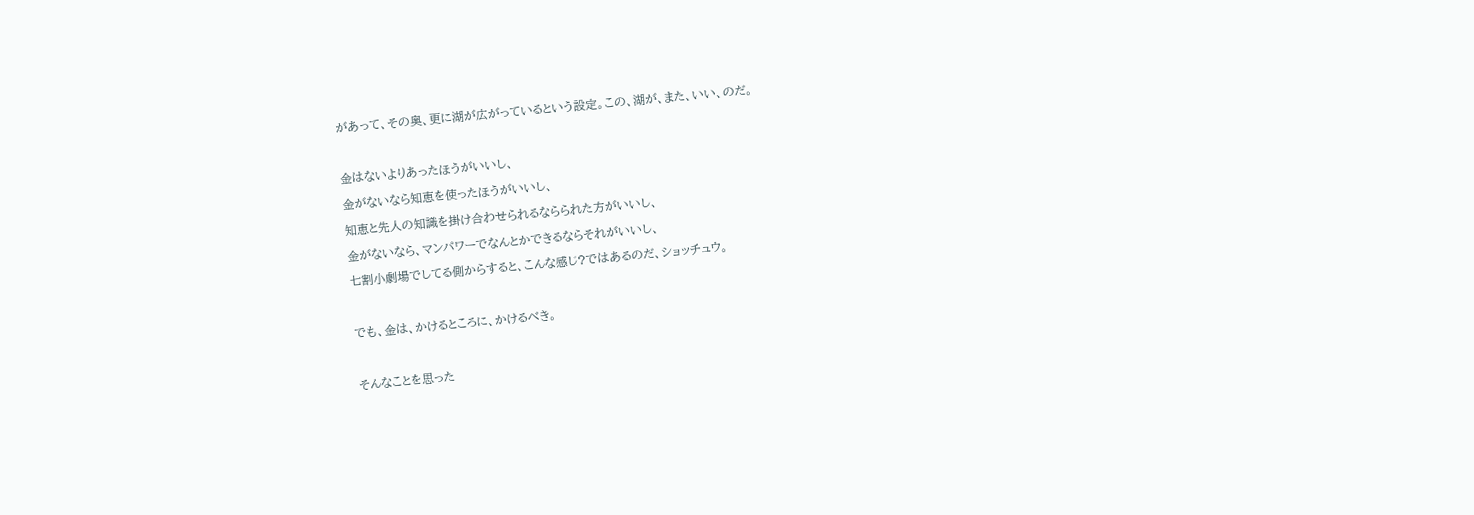があって、その奥、更に湖が広がっているという設定。この、湖が、また、いい、のだ。

金はないよりあったほうがいいし、
金がないなら知恵を使ったほうがいいし、
知恵と先人の知識を掛け合わせられるならられた方がいいし、
金がないなら、マンパワーでなんとかできるならそれがいいし、
七割小劇場でしてる側からすると、こんな感じ?ではあるのだ、ショッチュウ。

でも、金は、かけるところに、かけるべき。

そんなことを思った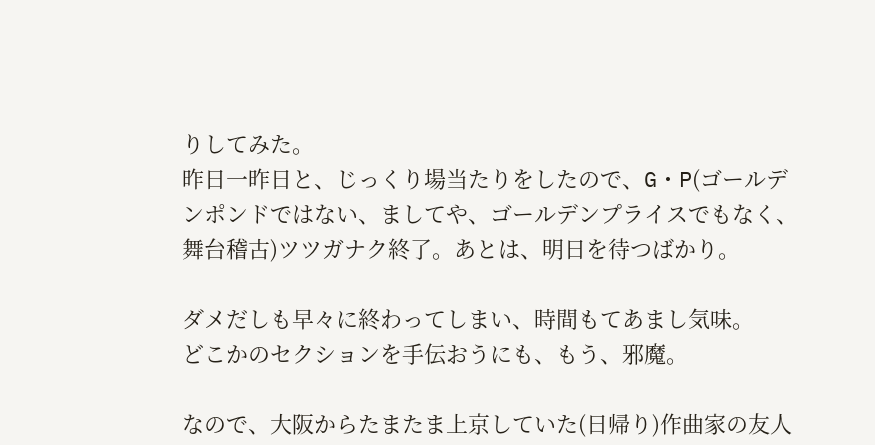りしてみた。
昨日一昨日と、じっくり場当たりをしたので、G・P(ゴールデンポンドではない、ましてや、ゴールデンプライスでもなく、舞台稽古)ツツガナク終了。あとは、明日を待つばかり。

ダメだしも早々に終わってしまい、時間もてあまし気味。
どこかのセクションを手伝おうにも、もう、邪魔。

なので、大阪からたまたま上京していた(日帰り)作曲家の友人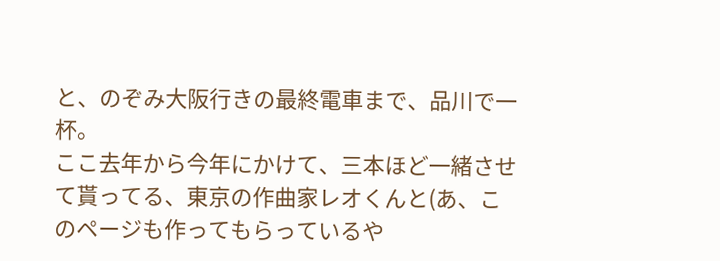と、のぞみ大阪行きの最終電車まで、品川で一杯。
ここ去年から今年にかけて、三本ほど一緒させて貰ってる、東京の作曲家レオくんと(あ、このページも作ってもらっているや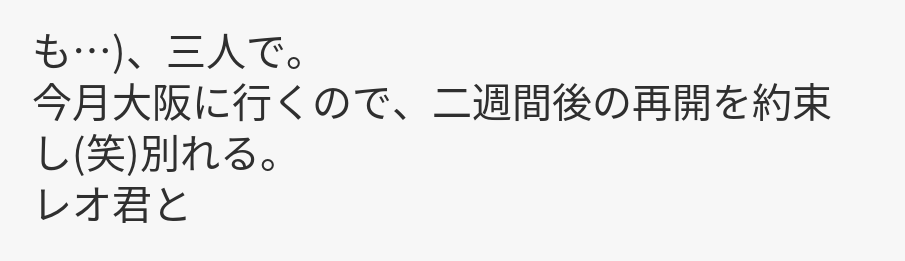も…)、三人で。
今月大阪に行くので、二週間後の再開を約束し(笑)別れる。
レオ君と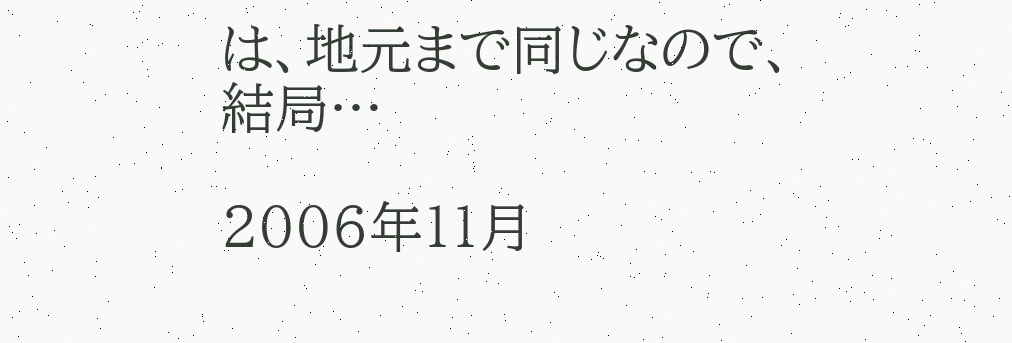は、地元まで同じなので、結局…

2006年11月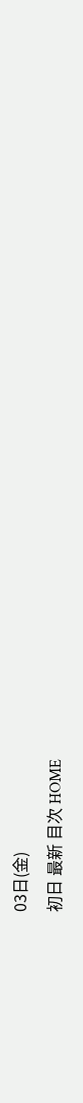03日(金)
初日 最新 目次 HOME